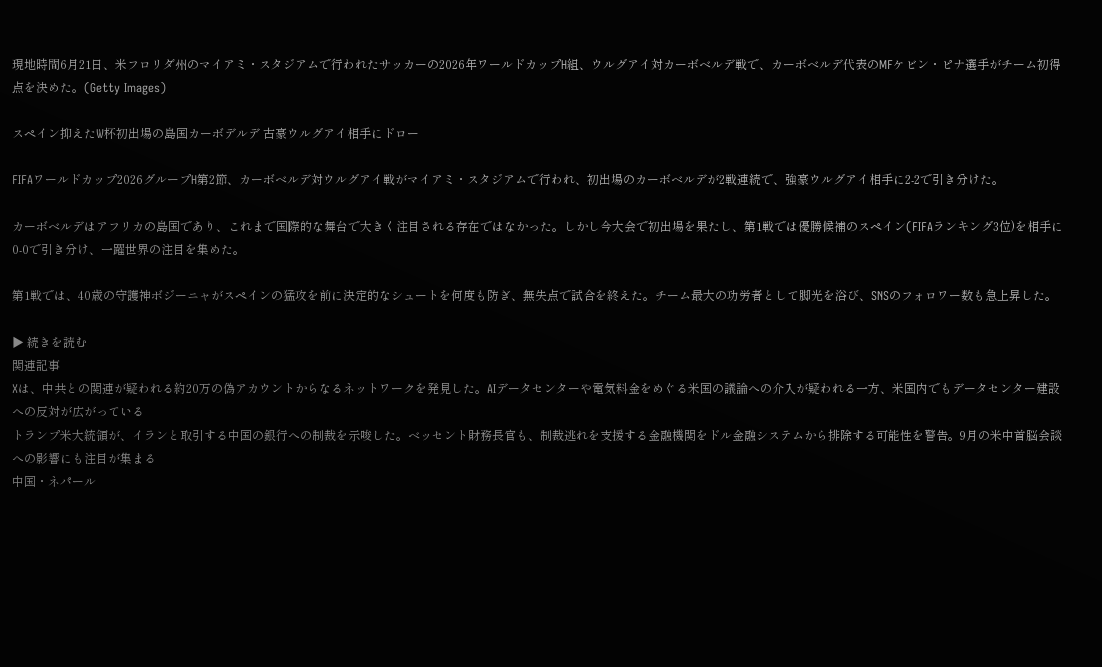現地時間6月21日、米フロリダ州のマイアミ・スタジアムで行われたサッカーの2026年ワールドカップH組、ウルグアイ対カーボベルデ戦で、カーボベルデ代表のMFケビン・ピナ選手がチーム初得点を決めた。(Getty Images)

スペイン抑えたW杯初出場の島国カーボデルデ 古豪ウルグアイ相手にドロー

FIFAワールドカップ2026グループH第2節、カーボベルデ対ウルグアイ戦がマイアミ・スタジアムで行われ、初出場のカーボベルデが2戦連続で、強豪ウルグアイ相手に2‐2で引き分けた。

カーボベルデはアフリカの島国であり、これまで国際的な舞台で大きく注目される存在ではなかった。しかし今大会で初出場を果たし、第1戦では優勝候補のスペイン(FIFAランキング3位)を相手に0‐0で引き分け、一躍世界の注目を集めた。

第1戦では、40歳の守護神ボジーニャがスペインの猛攻を前に決定的なシュートを何度も防ぎ、無失点で試合を終えた。チーム最大の功労者として脚光を浴び、SNSのフォロワー数も急上昇した。

▶ 続きを読む
関連記事
Xは、中共との関連が疑われる約20万の偽アカウントからなるネットワークを発見した。AIデータセンターや電気料金をめぐる米国の議論への介入が疑われる一方、米国内でもデータセンター建設への反対が広がっている
トランプ米大統領が、イランと取引する中国の銀行への制裁を示唆した。ベッセント財務長官も、制裁逃れを支援する金融機関をドル金融システムから排除する可能性を警告。9月の米中首脳会談への影響にも注目が集まる
中国・ネパール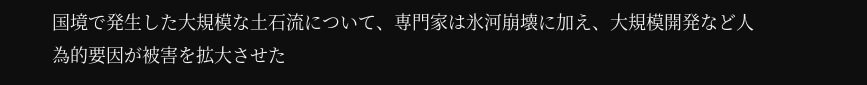国境で発生した大規模な土石流について、専門家は氷河崩壊に加え、大規模開発など人為的要因が被害を拡大させた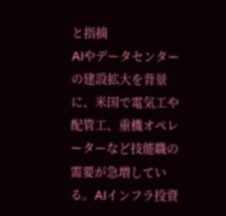と指摘
AIやデータセンターの建設拡大を背景に、米国で電気工や配管工、重機オペレーターなど技能職の需要が急増している。AIインフラ投資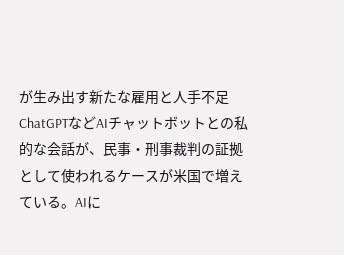が生み出す新たな雇用と人手不足
ChatGPTなどAIチャットボットとの私的な会話が、民事・刑事裁判の証拠として使われるケースが米国で増えている。AIに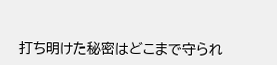打ち明けた秘密はどこまで守られ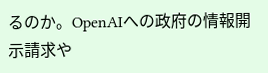るのか。OpenAIへの政府の情報開示請求や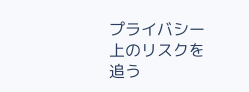プライバシー上のリスクを追う